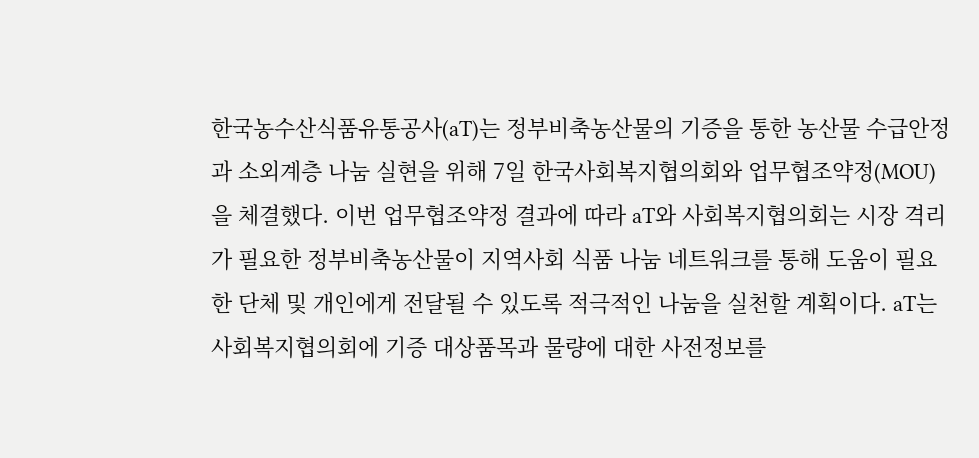한국농수산식품유통공사(aT)는 정부비축농산물의 기증을 통한 농산물 수급안정과 소외계층 나눔 실현을 위해 7일 한국사회복지협의회와 업무협조약정(MOU)을 체결했다. 이번 업무협조약정 결과에 따라 aT와 사회복지협의회는 시장 격리가 필요한 정부비축농산물이 지역사회 식품 나눔 네트워크를 통해 도움이 필요한 단체 및 개인에게 전달될 수 있도록 적극적인 나눔을 실천할 계획이다. aT는 사회복지협의회에 기증 대상품목과 물량에 대한 사전정보를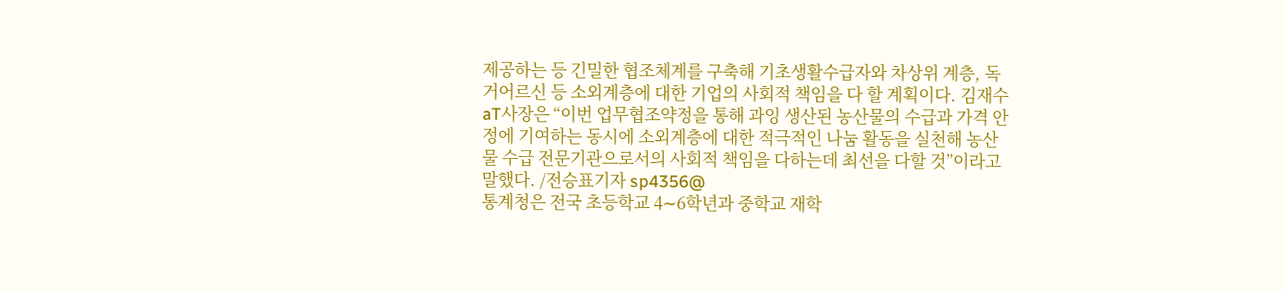제공하는 등 긴밀한 협조체계를 구축해 기초생활수급자와 차상위 계층, 독거어르신 등 소외계층에 대한 기업의 사회적 책임을 다 할 계획이다. 김재수 aT사장은 “이번 업무협조약정을 통해 과잉 생산된 농산물의 수급과 가격 안정에 기여하는 동시에 소외계층에 대한 적극적인 나눔 활동을 실천해 농산물 수급 전문기관으로서의 사회적 책임을 다하는데 최선을 다할 것”이라고 말했다. /전승표기자 sp4356@
통계청은 전국 초등학교 4∼6학년과 중학교 재학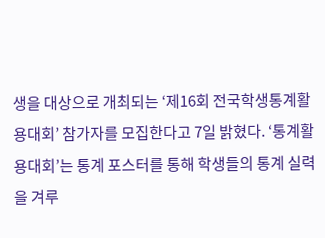생을 대상으로 개최되는 ‘제16회 전국학생통계활용대회’ 참가자를 모집한다고 7일 밝혔다. ‘통계활용대회’는 통계 포스터를 통해 학생들의 통계 실력을 겨루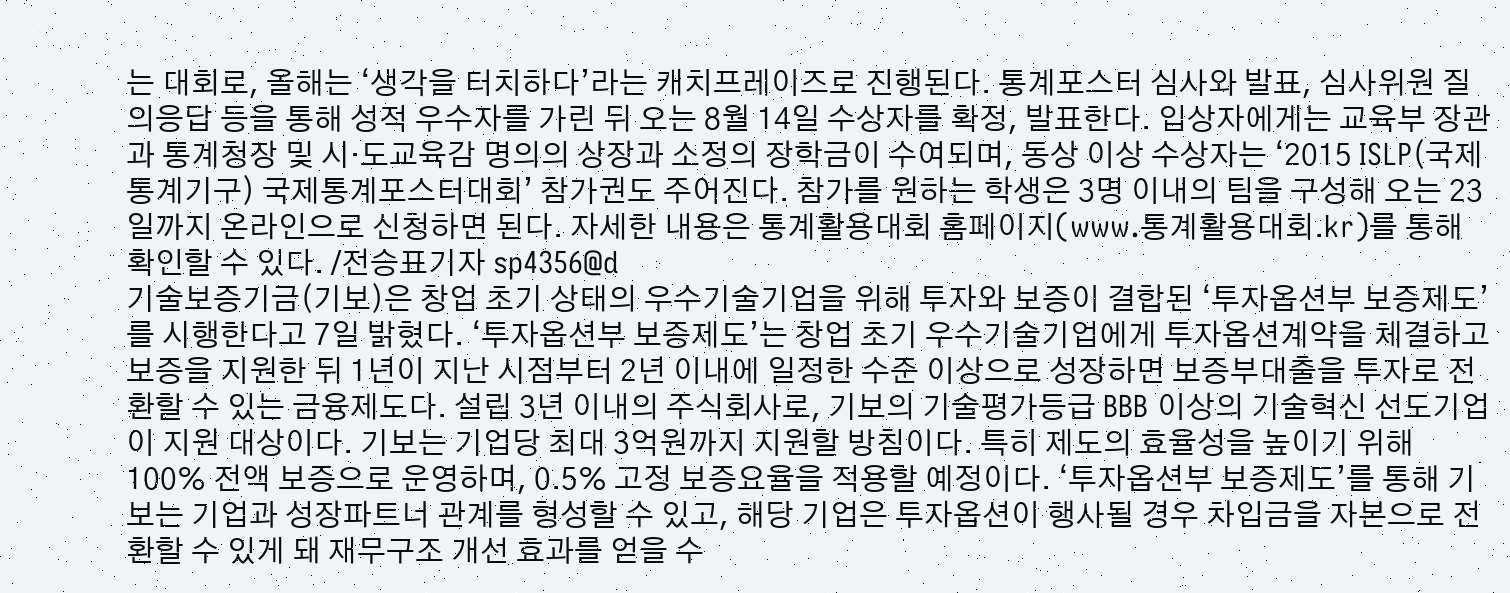는 대회로, 올해는 ‘생각을 터치하다’라는 캐치프레이즈로 진행된다. 통계포스터 심사와 발표, 심사위원 질의응답 등을 통해 성적 우수자를 가린 뒤 오는 8월 14일 수상자를 확정, 발표한다. 입상자에게는 교육부 장관과 통계청장 및 시·도교육감 명의의 상장과 소정의 장학금이 수여되며, 동상 이상 수상자는 ‘2015 ISLP(국제통계기구) 국제통계포스터대회’ 참가권도 주어진다. 참가를 원하는 학생은 3명 이내의 팀을 구성해 오는 23일까지 온라인으로 신청하면 된다. 자세한 내용은 통계활용대회 홈페이지(www.통계활용대회.kr)를 통해 확인할 수 있다. /전승표기자 sp4356@d
기술보증기금(기보)은 창업 초기 상태의 우수기술기업을 위해 투자와 보증이 결합된 ‘투자옵션부 보증제도’를 시행한다고 7일 밝혔다. ‘투자옵션부 보증제도’는 창업 초기 우수기술기업에게 투자옵션계약을 체결하고 보증을 지원한 뒤 1년이 지난 시점부터 2년 이내에 일정한 수준 이상으로 성장하면 보증부대출을 투자로 전환할 수 있는 금융제도다. 설립 3년 이내의 주식회사로, 기보의 기술평가등급 BBB 이상의 기술혁신 선도기업이 지원 대상이다. 기보는 기업당 최대 3억원까지 지원할 방침이다. 특히 제도의 효율성을 높이기 위해 100% 전액 보증으로 운영하며, 0.5% 고정 보증요율을 적용할 예정이다. ‘투자옵션부 보증제도’를 통해 기보는 기업과 성장파트너 관계를 형성할 수 있고, 해당 기업은 투자옵션이 행사될 경우 차입금을 자본으로 전환할 수 있게 돼 재무구조 개선 효과를 얻을 수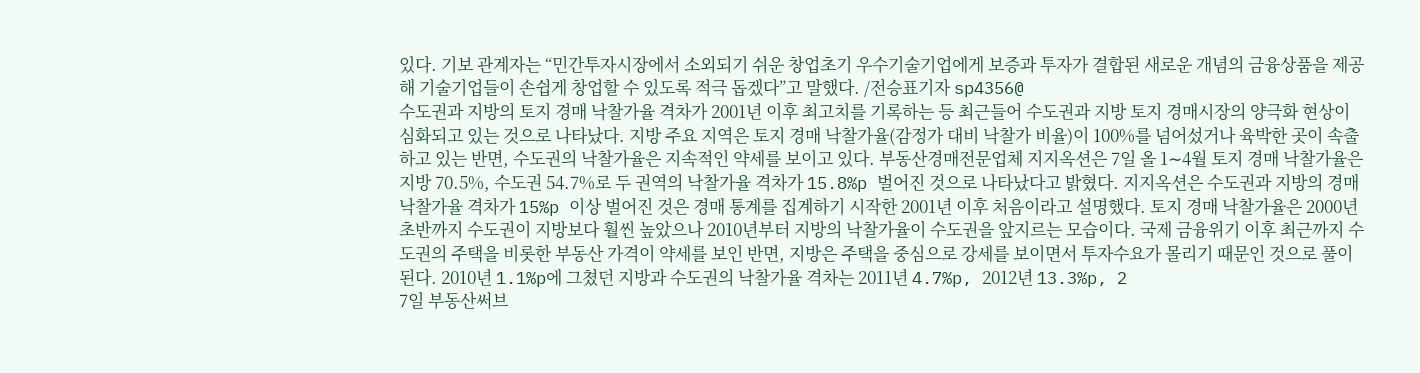있다. 기보 관계자는 “민간투자시장에서 소외되기 쉬운 창업초기 우수기술기업에게 보증과 투자가 결합된 새로운 개념의 금융상품을 제공해 기술기업들이 손쉽게 창업할 수 있도록 적극 돕겠다”고 말했다. /전승표기자 sp4356@
수도권과 지방의 토지 경매 낙찰가율 격차가 2001년 이후 최고치를 기록하는 등 최근들어 수도권과 지방 토지 경매시장의 양극화 현상이 심화되고 있는 것으로 나타났다. 지방 주요 지역은 토지 경매 낙찰가율(감정가 대비 낙찰가 비율)이 100%를 넘어섰거나 육박한 곳이 속출하고 있는 반면, 수도권의 낙찰가율은 지속적인 약세를 보이고 있다. 부동산경매전문업체 지지옥션은 7일 올 1∼4월 토지 경매 낙찰가율은 지방 70.5%, 수도권 54.7%로 두 권역의 낙찰가율 격차가 15.8%p 벌어진 것으로 나타났다고 밝혔다. 지지옥션은 수도권과 지방의 경매 낙찰가율 격차가 15%p 이상 벌어진 것은 경매 통계를 집계하기 시작한 2001년 이후 처음이라고 설명했다. 토지 경매 낙찰가율은 2000년 초반까지 수도권이 지방보다 훨씬 높았으나 2010년부터 지방의 낙찰가율이 수도권을 앞지르는 모습이다. 국제 금융위기 이후 최근까지 수도권의 주택을 비롯한 부동산 가격이 약세를 보인 반면, 지방은 주택을 중심으로 강세를 보이면서 투자수요가 몰리기 때문인 것으로 풀이된다. 2010년 1.1%p에 그쳤던 지방과 수도권의 낙찰가율 격차는 2011년 4.7%p, 2012년 13.3%p, 2
7일 부동산써브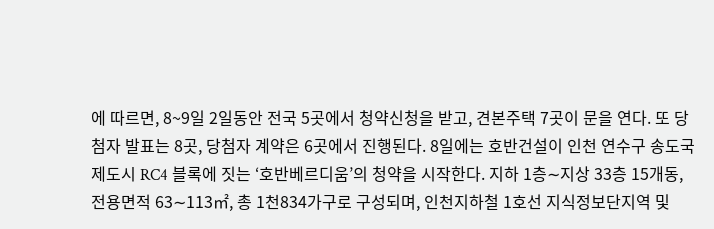에 따르면, 8~9일 2일동안 전국 5곳에서 청약신청을 받고, 견본주택 7곳이 문을 연다. 또 당첨자 발표는 8곳, 당첨자 계약은 6곳에서 진행된다. 8일에는 호반건설이 인천 연수구 송도국제도시 RC4 블록에 짓는 ‘호반베르디움’의 청약을 시작한다. 지하 1층∼지상 33층 15개동, 전용면적 63∼113㎡, 총 1천834가구로 구성되며, 인천지하철 1호선 지식정보단지역 및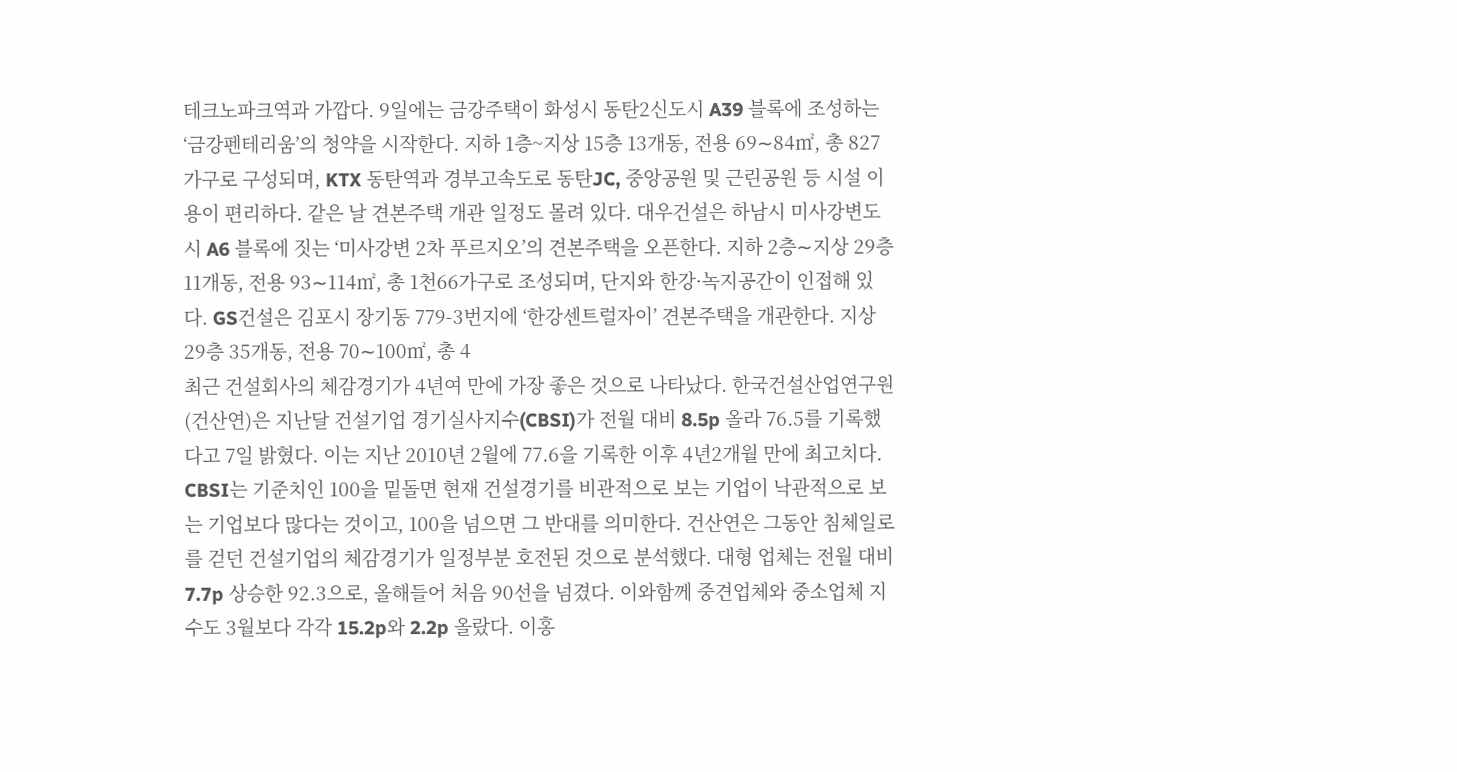테크노파크역과 가깝다. 9일에는 금강주택이 화성시 동탄2신도시 A39 블록에 조성하는 ‘금강펜테리움’의 청약을 시작한다. 지하 1층~지상 15층 13개동, 전용 69∼84㎡, 총 827가구로 구성되며, KTX 동탄역과 경부고속도로 동탄JC, 중앙공원 및 근린공원 등 시설 이용이 편리하다. 같은 날 견본주택 개관 일정도 몰려 있다. 대우건설은 하남시 미사강변도시 A6 블록에 짓는 ‘미사강변 2차 푸르지오’의 견본주택을 오픈한다. 지하 2층∼지상 29층 11개동, 전용 93∼114㎡, 총 1천66가구로 조성되며, 단지와 한강·녹지공간이 인접해 있다. GS건설은 김포시 장기동 779-3번지에 ‘한강센트럴자이’ 견본주택을 개관한다. 지상 29층 35개동, 전용 70∼100㎡, 총 4
최근 건설회사의 체감경기가 4년여 만에 가장 좋은 것으로 나타났다. 한국건설산업연구원(건산연)은 지난달 건설기업 경기실사지수(CBSI)가 전월 대비 8.5p 올라 76.5를 기록했다고 7일 밝혔다. 이는 지난 2010년 2월에 77.6을 기록한 이후 4년2개월 만에 최고치다. CBSI는 기준치인 100을 밑돌면 현재 건설경기를 비관적으로 보는 기업이 낙관적으로 보는 기업보다 많다는 것이고, 100을 넘으면 그 반대를 의미한다. 건산연은 그동안 침체일로를 걷던 건설기업의 체감경기가 일정부분 호전된 것으로 분석했다. 대형 업체는 전월 대비 7.7p 상승한 92.3으로, 올해들어 처음 90선을 넘겼다. 이와함께 중견업체와 중소업체 지수도 3월보다 각각 15.2p와 2.2p 올랐다. 이홍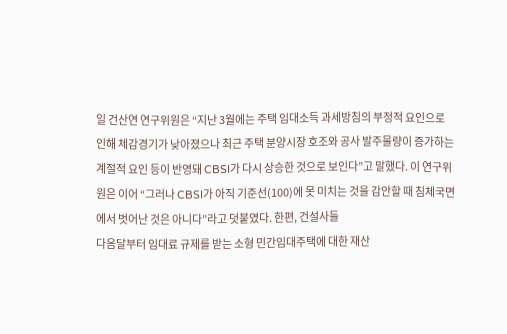일 건산연 연구위원은 “지난 3월에는 주택 임대소득 과세방침의 부정적 요인으로 인해 체감경기가 낮아졌으나 최근 주택 분양시장 호조와 공사 발주물량이 증가하는 계절적 요인 등이 반영돼 CBSI가 다시 상승한 것으로 보인다”고 말했다. 이 연구위원은 이어 “그러나 CBSI가 아직 기준선(100)에 못 미치는 것을 감안할 때 침체국면에서 벗어난 것은 아니다”라고 덧붙였다. 한편, 건설사들
다음달부터 임대료 규제를 받는 소형 민간임대주택에 대한 재산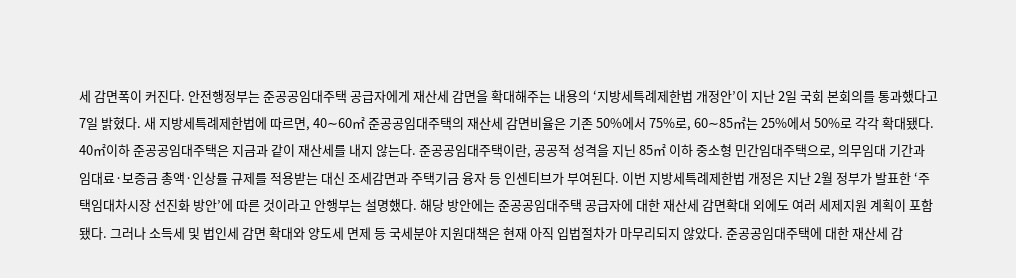세 감면폭이 커진다. 안전행정부는 준공공임대주택 공급자에게 재산세 감면을 확대해주는 내용의 ‘지방세특례제한법 개정안’이 지난 2일 국회 본회의를 통과했다고 7일 밝혔다. 새 지방세특례제한법에 따르면, 40∼60㎡ 준공공임대주택의 재산세 감면비율은 기존 50%에서 75%로, 60∼85㎡는 25%에서 50%로 각각 확대됐다. 40㎡이하 준공공임대주택은 지금과 같이 재산세를 내지 않는다. 준공공임대주택이란, 공공적 성격을 지닌 85㎡ 이하 중소형 민간임대주택으로, 의무임대 기간과 임대료·보증금 총액·인상률 규제를 적용받는 대신 조세감면과 주택기금 융자 등 인센티브가 부여된다. 이번 지방세특례제한법 개정은 지난 2월 정부가 발표한 ‘주택임대차시장 선진화 방안’에 따른 것이라고 안행부는 설명했다. 해당 방안에는 준공공임대주택 공급자에 대한 재산세 감면확대 외에도 여러 세제지원 계획이 포함됐다. 그러나 소득세 및 법인세 감면 확대와 양도세 면제 등 국세분야 지원대책은 현재 아직 입법절차가 마무리되지 않았다. 준공공임대주택에 대한 재산세 감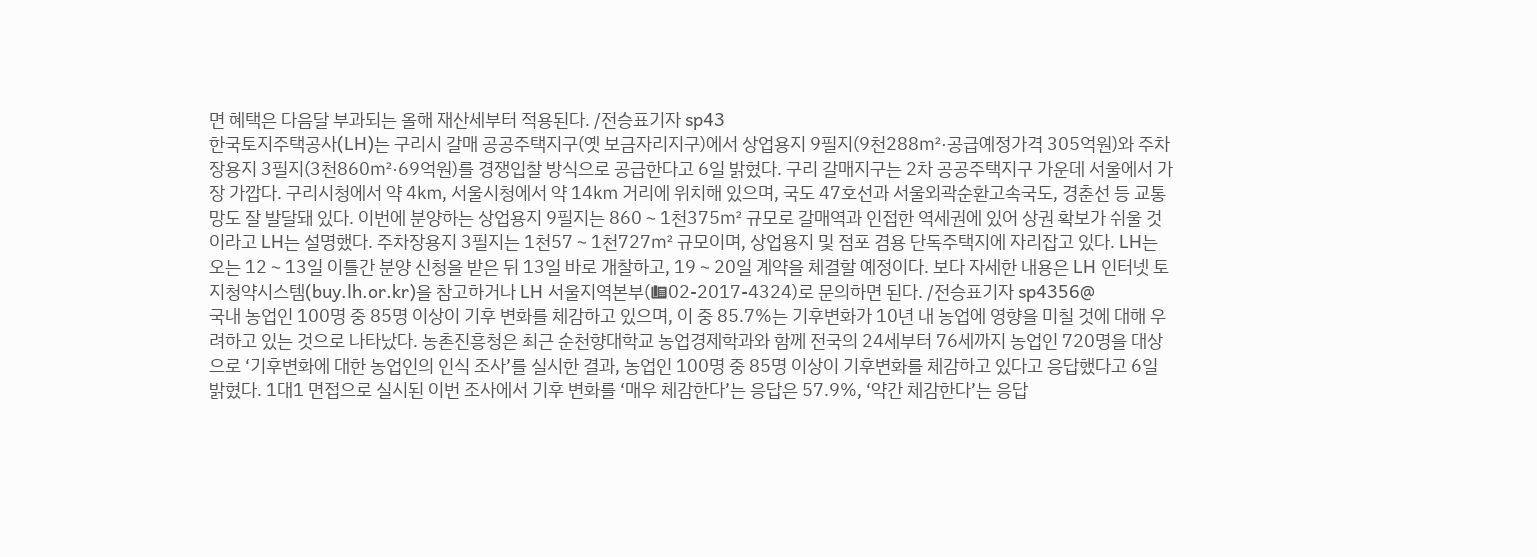면 혜택은 다음달 부과되는 올해 재산세부터 적용된다. /전승표기자 sp43
한국토지주택공사(LH)는 구리시 갈매 공공주택지구(옛 보금자리지구)에서 상업용지 9필지(9천288㎡·공급예정가격 305억원)와 주차장용지 3필지(3천860㎡·69억원)를 경쟁입찰 방식으로 공급한다고 6일 밝혔다. 구리 갈매지구는 2차 공공주택지구 가운데 서울에서 가장 가깝다. 구리시청에서 약 4㎞, 서울시청에서 약 14㎞ 거리에 위치해 있으며, 국도 47호선과 서울외곽순환고속국도, 경춘선 등 교통망도 잘 발달돼 있다. 이번에 분양하는 상업용지 9필지는 860∼1천375㎡ 규모로 갈매역과 인접한 역세권에 있어 상권 확보가 쉬울 것이라고 LH는 설명했다. 주차장용지 3필지는 1천57∼1천727㎡ 규모이며, 상업용지 및 점포 겸용 단독주택지에 자리잡고 있다. LH는 오는 12∼13일 이틀간 분양 신청을 받은 뒤 13일 바로 개찰하고, 19∼20일 계약을 체결할 예정이다. 보다 자세한 내용은 LH 인터넷 토지청약시스템(buy.lh.or.kr)을 참고하거나 LH 서울지역본부(☎02-2017-4324)로 문의하면 된다. /전승표기자 sp4356@
국내 농업인 100명 중 85명 이상이 기후 변화를 체감하고 있으며, 이 중 85.7%는 기후변화가 10년 내 농업에 영향을 미칠 것에 대해 우려하고 있는 것으로 나타났다. 농촌진흥청은 최근 순천향대학교 농업경제학과와 함께 전국의 24세부터 76세까지 농업인 720명을 대상으로 ‘기후변화에 대한 농업인의 인식 조사’를 실시한 결과, 농업인 100명 중 85명 이상이 기후변화를 체감하고 있다고 응답했다고 6일 밝혔다. 1대1 면접으로 실시된 이번 조사에서 기후 변화를 ‘매우 체감한다’는 응답은 57.9%, ‘약간 체감한다’는 응답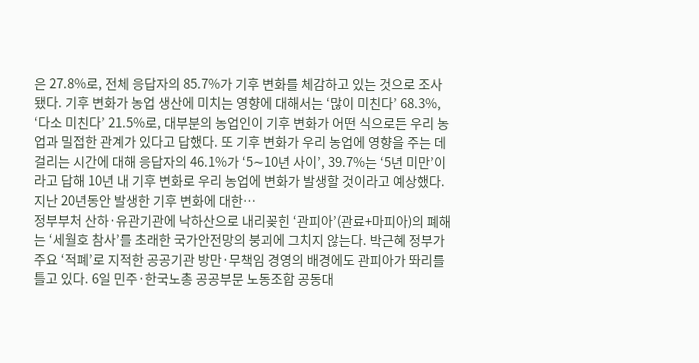은 27.8%로, 전체 응답자의 85.7%가 기후 변화를 체감하고 있는 것으로 조사됐다. 기후 변화가 농업 생산에 미치는 영향에 대해서는 ‘많이 미친다’ 68.3%, ‘다소 미친다’ 21.5%로, 대부분의 농업인이 기후 변화가 어떤 식으로든 우리 농업과 밀접한 관계가 있다고 답했다. 또 기후 변화가 우리 농업에 영향을 주는 데 걸리는 시간에 대해 응답자의 46.1%가 ‘5∼10년 사이’, 39.7%는 ‘5년 미만’이라고 답해 10년 내 기후 변화로 우리 농업에 변화가 발생할 것이라고 예상했다. 지난 20년동안 발생한 기후 변화에 대한…
정부부처 산하·유관기관에 낙하산으로 내리꽂힌 ‘관피아’(관료+마피아)의 폐해는 ‘세월호 참사’를 초래한 국가안전망의 붕괴에 그치지 않는다. 박근혜 정부가 주요 ‘적폐’로 지적한 공공기관 방만·무책임 경영의 배경에도 관피아가 똬리를 틀고 있다. 6일 민주·한국노총 공공부문 노동조합 공동대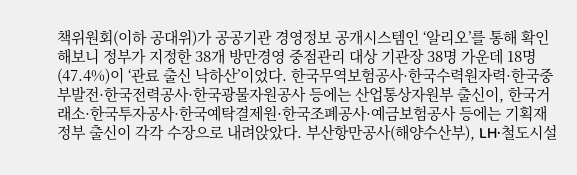책위원회(이하 공대위)가 공공기관 경영정보 공개시스템인 ‘알리오’를 통해 확인해보니 정부가 지정한 38개 방만경영 중점관리 대상 기관장 38명 가운데 18명(47.4%)이 ‘관료 출신 낙하산’이었다. 한국무역보험공사·한국수력원자력·한국중부발전·한국전력공사·한국광물자원공사 등에는 산업통상자원부 출신이, 한국거래소·한국투자공사·한국예탁결제원·한국조폐공사·예금보험공사 등에는 기획재정부 출신이 각각 수장으로 내려앉았다. 부산항만공사(해양수산부), LH·철도시설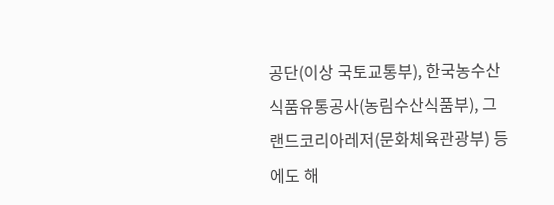공단(이상 국토교통부), 한국농수산식품유통공사(농림수산식품부), 그랜드코리아레저(문화체육관광부) 등에도 해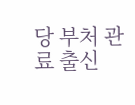당 부처 관료 출신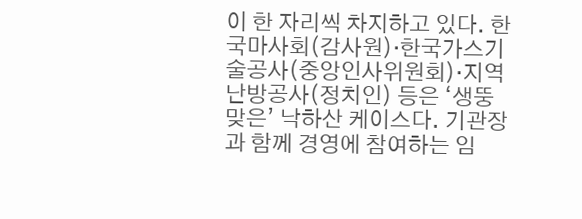이 한 자리씩 차지하고 있다. 한국마사회(감사원)·한국가스기술공사(중앙인사위원회)·지역난방공사(정치인) 등은 ‘생뚱맞은’ 낙하산 케이스다. 기관장과 함께 경영에 참여하는 임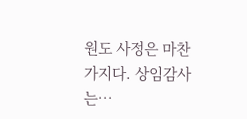원도 사정은 마찬가지다. 상임감사는…